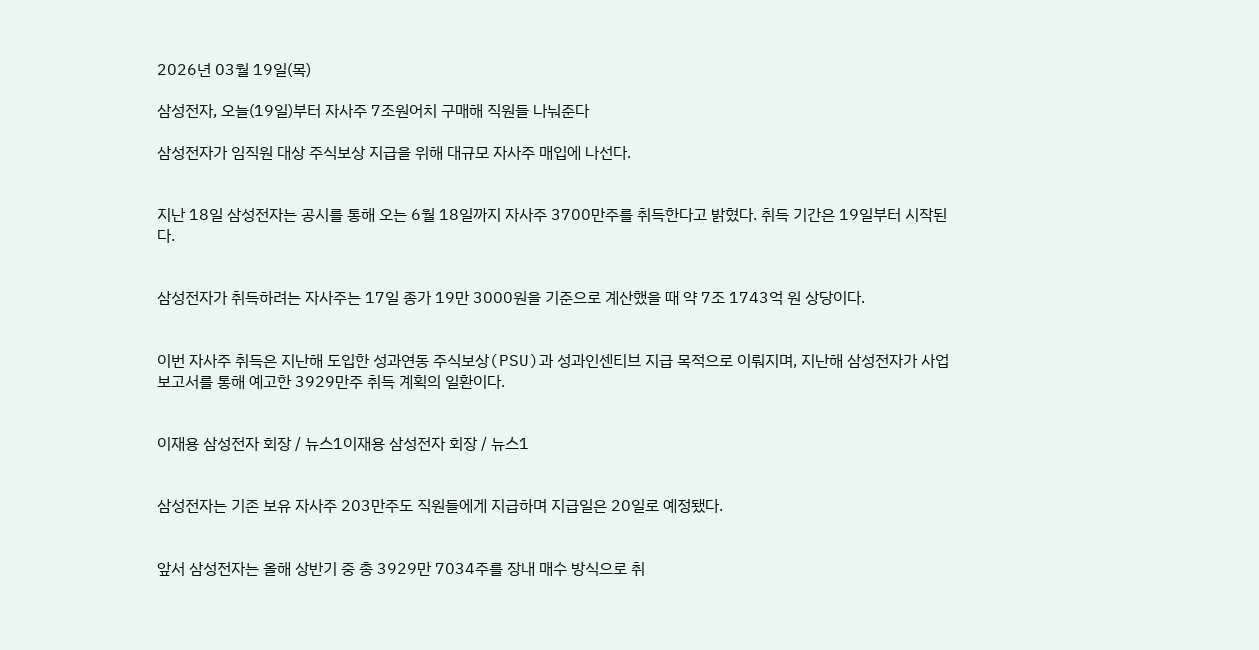2026년 03월 19일(목)

삼성전자, 오늘(19일)부터 자사주 7조원어치 구매해 직원들 나눠준다

삼성전자가 임직원 대상 주식보상 지급을 위해 대규모 자사주 매입에 나선다.


지난 18일 삼성전자는 공시를 통해 오는 6월 18일까지 자사주 3700만주를 취득한다고 밝혔다. 취득 기간은 19일부터 시작된다.


삼성전자가 취득하려는 자사주는 17일 종가 19만 3000원을 기준으로 계산했을 때 약 7조 1743억 원 상당이다.


이번 자사주 취득은 지난해 도입한 성과연동 주식보상(PSU)과 성과인센티브 지급 목적으로 이뤄지며, 지난해 삼성전자가 사업보고서를 통해 예고한 3929만주 취득 계획의 일환이다.


이재용 삼성전자 회장 / 뉴스1이재용 삼성전자 회장 / 뉴스1


삼성전자는 기존 보유 자사주 203만주도 직원들에게 지급하며 지급일은 20일로 예정됐다.


앞서 삼성전자는 올해 상반기 중 총 3929만 7034주를 장내 매수 방식으로 취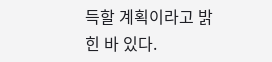득할 계획이라고 밝힌 바 있다.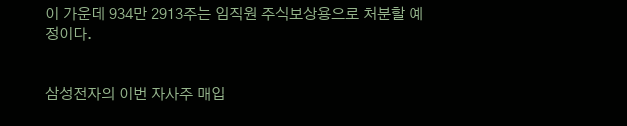이 가운데 934만 2913주는 임직원 주식보상용으로 처분할 예정이다.


삼성전자의 이번 자사주 매입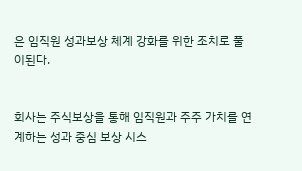은 임직원 성과보상 체계 강화를 위한 조치로 풀이된다.


회사는 주식보상을 통해 임직원과 주주 가치를 연계하는 성과 중심 보상 시스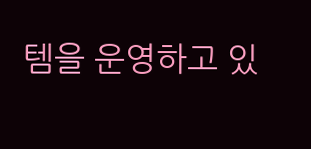템을 운영하고 있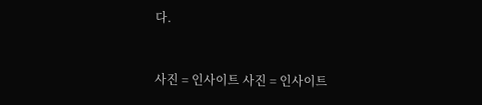다.


사진 = 인사이트 사진 = 인사이트